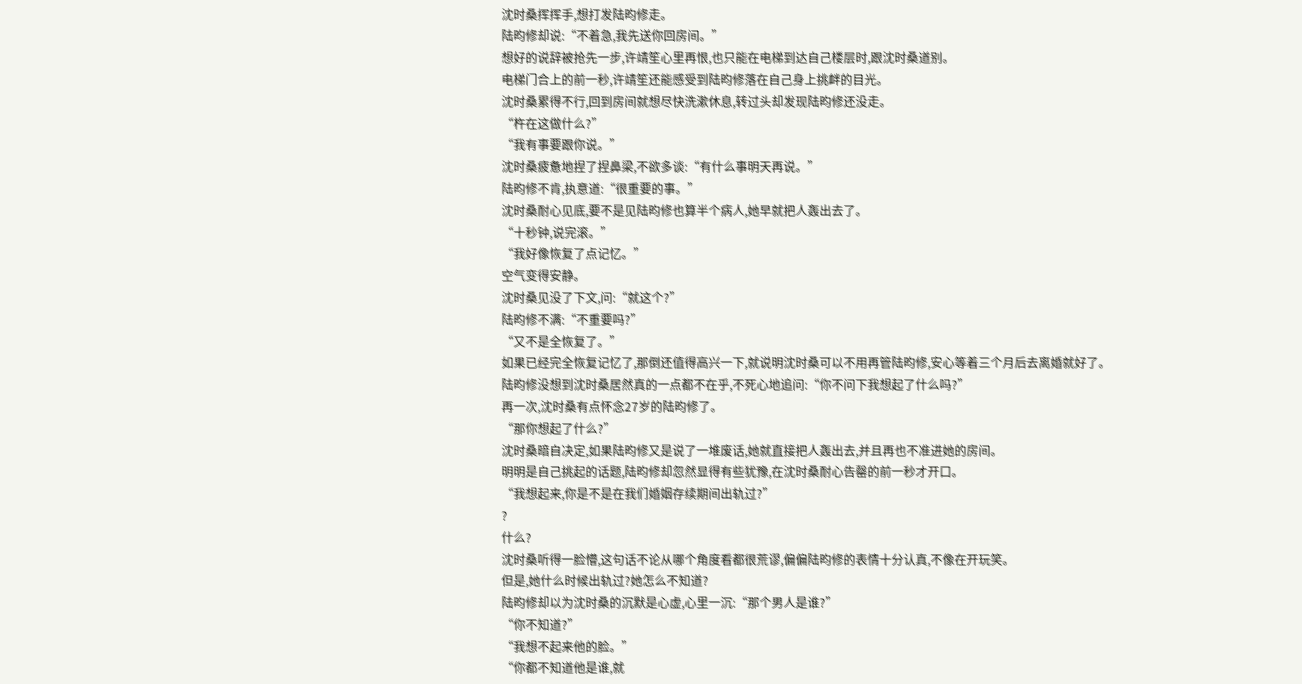沈时桑挥挥手,想打发陆昀修走。
陆昀修却说:“不着急,我先送你回房间。”
想好的说辞被抢先一步,许靖笙心里再恨,也只能在电梯到达自己楼层时,跟沈时桑道别。
电梯门合上的前一秒,许靖笙还能感受到陆昀修落在自己身上挑衅的目光。
沈时桑累得不行,回到房间就想尽快洗漱休息,转过头却发现陆昀修还没走。
“杵在这做什么?”
“我有事要跟你说。”
沈时桑疲惫地捏了捏鼻梁,不欲多谈:“有什么事明天再说。”
陆昀修不肯,执意道:“很重要的事。”
沈时桑耐心见底,要不是见陆昀修也算半个病人,她早就把人轰出去了。
“十秒钟,说完滚。”
“我好像恢复了点记忆。”
空气变得安静。
沈时桑见没了下文,问:“就这个?”
陆昀修不满:“不重要吗?”
“又不是全恢复了。”
如果已经完全恢复记忆了,那倒还值得高兴一下,就说明沈时桑可以不用再管陆昀修,安心等着三个月后去离婚就好了。
陆昀修没想到沈时桑居然真的一点都不在乎,不死心地追问:“你不问下我想起了什么吗?”
再一次,沈时桑有点怀念27岁的陆昀修了。
“那你想起了什么?”
沈时桑暗自决定,如果陆昀修又是说了一堆废话,她就直接把人轰出去,并且再也不准进她的房间。
明明是自己挑起的话题,陆昀修却忽然显得有些犹豫,在沈时桑耐心告罄的前一秒才开口。
“我想起来,你是不是在我们婚姻存续期间出轨过?”
?
什么?
沈时桑听得一脸懵,这句话不论从哪个角度看都很荒谬,偏偏陆昀修的表情十分认真,不像在开玩笑。
但是,她什么时候出轨过?她怎么不知道?
陆昀修却以为沈时桑的沉默是心虚,心里一沉:“那个男人是谁?”
“你不知道?”
“我想不起来他的脸。”
“你都不知道他是谁,就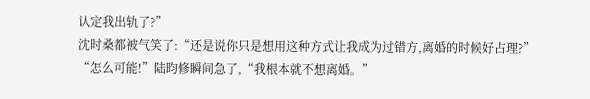认定我出轨了?”
沈时桑都被气笑了:“还是说你只是想用这种方式让我成为过错方,离婚的时候好占理?”
“怎么可能!”陆昀修瞬间急了,“我根本就不想离婚。”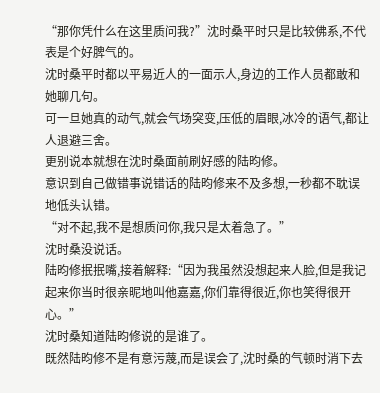“那你凭什么在这里质问我?”沈时桑平时只是比较佛系,不代表是个好脾气的。
沈时桑平时都以平易近人的一面示人,身边的工作人员都敢和她聊几句。
可一旦她真的动气,就会气场突变,压低的眉眼,冰冷的语气,都让人退避三舍。
更别说本就想在沈时桑面前刷好感的陆昀修。
意识到自己做错事说错话的陆昀修来不及多想,一秒都不耽误地低头认错。
“对不起,我不是想质问你,我只是太着急了。”
沈时桑没说话。
陆昀修抿抿嘴,接着解释:“因为我虽然没想起来人脸,但是我记起来你当时很亲昵地叫他嘉嘉,你们靠得很近,你也笑得很开心。”
沈时桑知道陆昀修说的是谁了。
既然陆昀修不是有意污蔑,而是误会了,沈时桑的气顿时消下去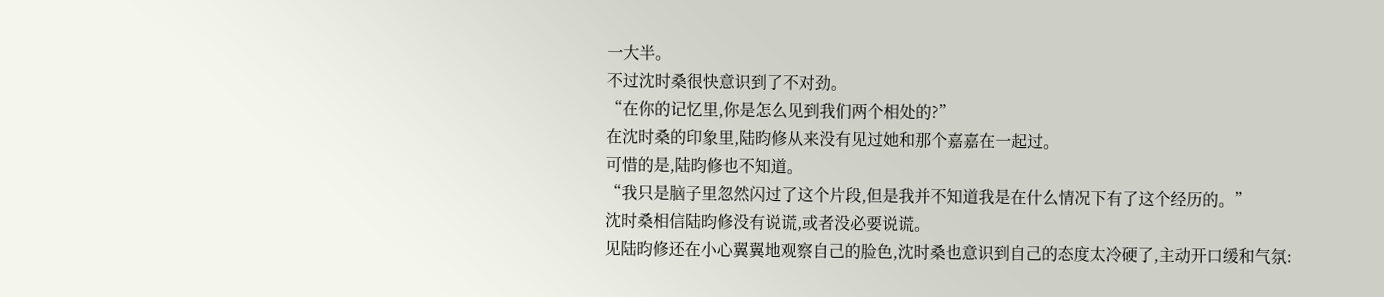一大半。
不过沈时桑很快意识到了不对劲。
“在你的记忆里,你是怎么见到我们两个相处的?”
在沈时桑的印象里,陆昀修从来没有见过她和那个嘉嘉在一起过。
可惜的是,陆昀修也不知道。
“我只是脑子里忽然闪过了这个片段,但是我并不知道我是在什么情况下有了这个经历的。”
沈时桑相信陆昀修没有说谎,或者没必要说谎。
见陆昀修还在小心翼翼地观察自己的脸色,沈时桑也意识到自己的态度太冷硬了,主动开口缓和气氛: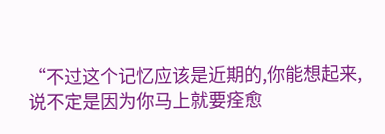“不过这个记忆应该是近期的,你能想起来,说不定是因为你马上就要痊愈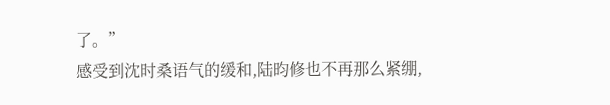了。”
感受到沈时桑语气的缓和,陆昀修也不再那么紧绷,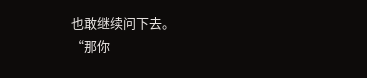也敢继续问下去。
“那你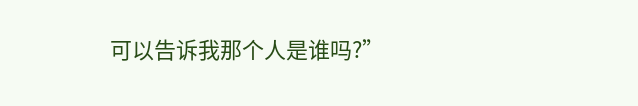可以告诉我那个人是谁吗?”